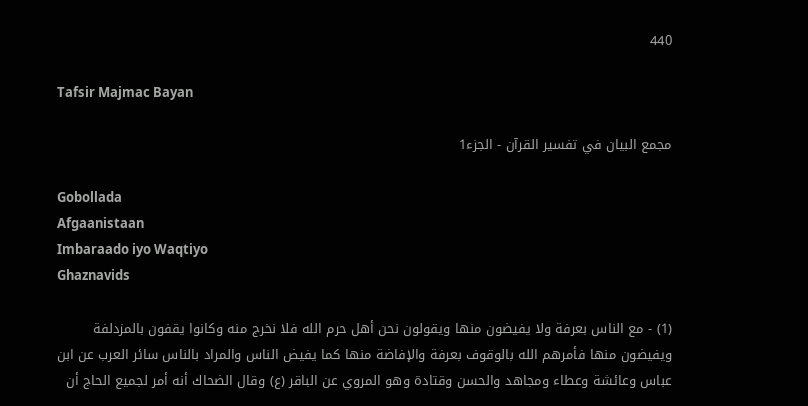440

Tafsir Majmac Bayan

مجمع البيان في تفسير القرآن - الجزء1

Gobollada
Afgaanistaan
Imbaraado iyo Waqtiyo
Ghaznavids

(1) - مع الناس بعرفة ولا يفيضون منها ويقولون نحن أهل حرم الله فلا نخرج منه وكانوا يقفون بالمزدلفة ويفيضون منها فأمرهم الله بالوقوف بعرفة والإفاضة منها كما يفيض الناس والمراد بالناس سائر العرب عن ابن عباس وعائشة وعطاء ومجاهد والحسن وقتادة وهو المروي عن الباقر (ع) وقال الضحاك أنه أمر لجميع الحاج أن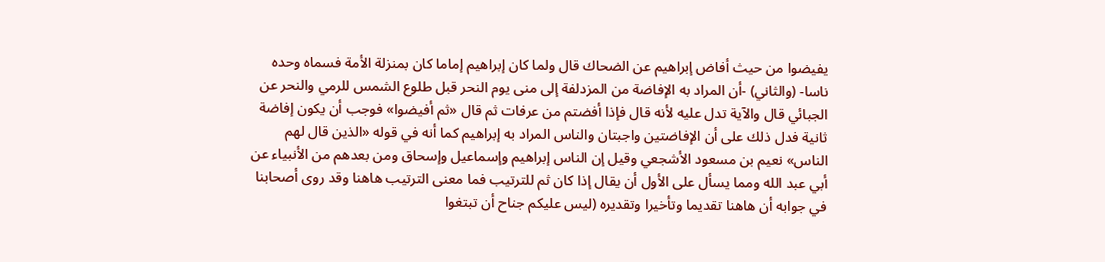يفيضوا من حيث أفاض إبراهيم عن الضحاك قال ولما كان إبراهيم إماما كان بمنزلة الأمة فسماه وحده ناسا- (والثاني) -أن المراد به الإفاضة من المزدلفة إلى منى يوم النحر قبل طلوع الشمس للرمي والنحر عن الجبائي قال والآية تدل عليه لأنه قال فإذا أفضتم من عرفات ثم قال «ثم أفيضوا» فوجب أن يكون إفاضة ثانية فدل ذلك على أن الإفاضتين واجبتان والناس المراد به إبراهيم كما أنه في قوله «الذين قال لهم الناس» نعيم بن مسعود الأشجعي وقيل إن الناس إبراهيم وإسماعيل وإسحاق ومن بعدهم من الأنبياء عن أبي عبد الله ومما يسأل على الأول أن يقال إذا كان ثم للترتيب فما معنى الترتيب هاهنا وقد روى أصحابنا في جوابه أن هاهنا تقديما وتأخيرا وتقديره (ليس عليكم جناح أن تبتغوا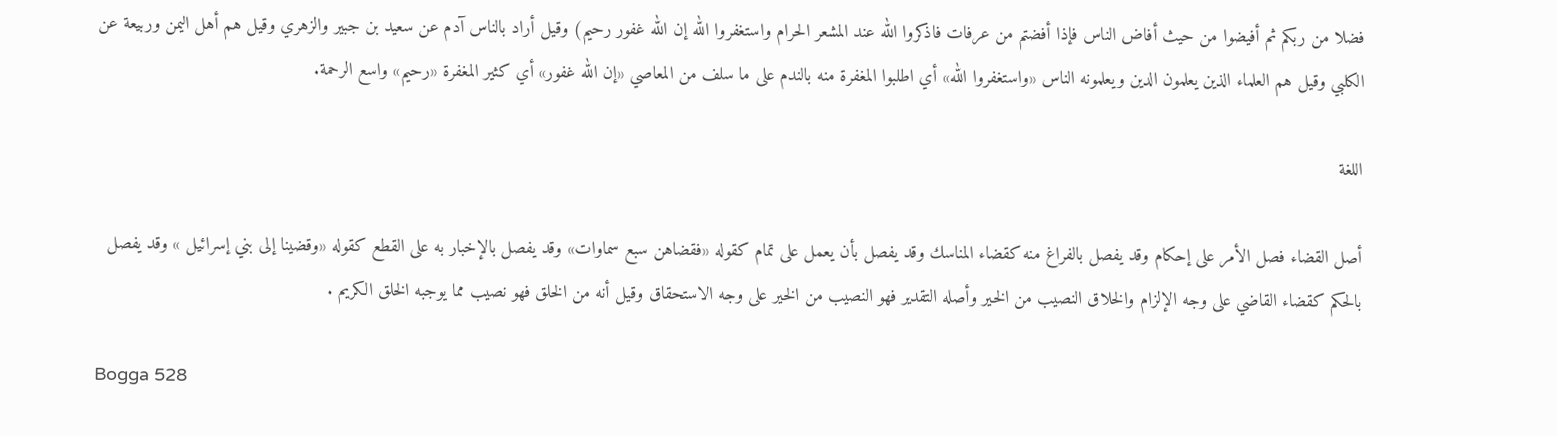فضلا من ربكم ثم أفيضوا من حيث أفاض الناس فإذا أفضتم من عرفات فاذكروا الله عند المشعر الحرام واستغفروا الله إن الله غفور رحيم) وقيل أراد بالناس آدم عن سعيد بن جبير والزهري وقيل هم أهل اليمن وربيعة عن الكلبي وقيل هم العلماء الذين يعلمون الدين ويعلمونه الناس «واستغفروا الله» أي اطلبوا المغفرة منه بالندم على ما سلف من المعاصي «إن الله غفور» أي كثير المغفرة «رحيم» واسع الرحمة.

اللغة

أصل القضاء فصل الأمر على إحكام وقد يفصل بالفراغ منه كقضاء المناسك وقد يفصل بأن يعمل على تمام كقوله «فقضاهن سبع سماوات» وقد يفصل بالإخبار به على القطع كقوله «وقضينا إلى بني إسرائيل » وقد يفصل بالحكم كقضاء القاضي على وجه الإلزام والخلاق النصيب من الخير وأصله التقدير فهو النصيب من الخير على وجه الاستحقاق وقيل أنه من الخلق فهو نصيب مما يوجبه الخلق الكريم .

Bogga 528